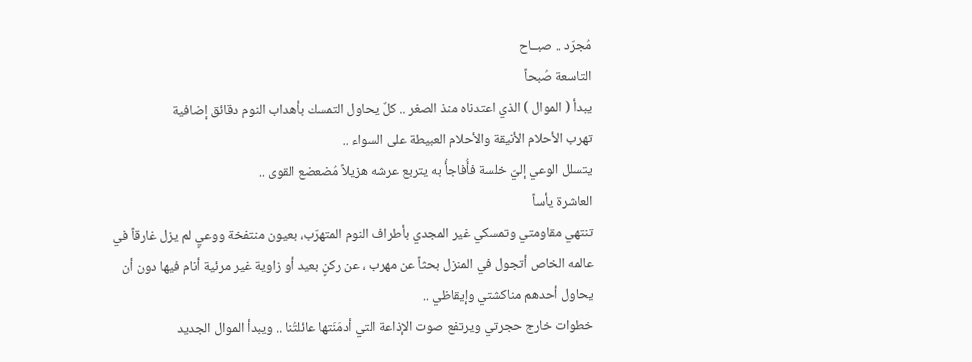مُجرّد .. صبــاح
التاسعة صُبحاً
يبدأ ( الموال ) الذي اعتدناه منذ الصغر .. كلٌ يحاول التمسك بأهداب النوم دقائق إضافية
تهرب الأحلام الأنيقة والأحلام العبيطة على السواء ..
يتسلل الوعي إليّ خلسة فأُفاجأُ به يتربع عرشه هزيلاً مُضعضع القوى ..
العاشرة يأساً
تنتهي مقاومتي وتمسكي غير المجدي بأطراف النوم المتهرّب، بعيون منتفخة ووعيٍ لم يزل غارقاً في عالمه الخاص أتجول في المنزل بحثاً عن مهرب ، عن ركنٍ بعيد أو زاوية غير مرئية أنام فيها دون أن يحاول أحدهم مناكشتي وإيقاظي ..
خطوات خارج حجرتي ويرتفع صوت الإذاعة التي أدمَنَتها عائلتُنا .. ويبدأ الموال الجديد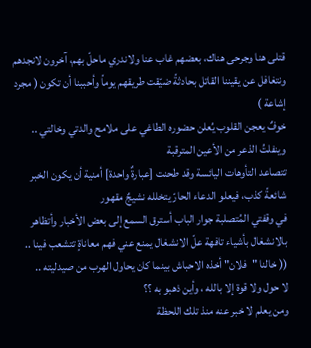قتلى هنا وجرحى هناك، بعضهم غاب عنا ولاندري ماحلّ بهم، آخرون لانجدهم ونتغافل عن يقيننا القاتل بحادثةً ضيّقت طريقهم يوماً وأحببنا أن تكون ( مجرد إشاعة )
خوفٌ يعجن القلوب يُعلن حضوره الطاغي على ملامح والدتي وخالتي ..
وينفلتُ الذعر من الأعين المترقبة
تتصاعد التأوهات اليائسة وقد طحنت [عبارةٌ واحدة] أمنية أن يكون الخبر شائعةً كذب، فيعلو الدعاء الحارّ يتخلله نشيجٌ مقهور
في وقفتي المُتصلبة جوار الباب أسترق السمع إلى بعض الأخبار وأتظاهر بالانشغال بأشياء تافهة علّ الانشغال يمنع عني فهم معاناةٍ تتشعب فينا ..
(( خالنا "فلان" أخذه الاحباش بينما كان يحاول الهرب من صيدليته ..
لا حول ولا قوة إلا بالله ، وأين ذهبو به ؟؟
ومن يعلم لا خبر عنه منذ تلك اللحظة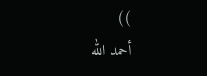))
أحمد الله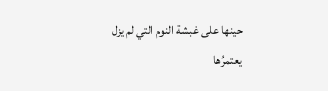حينها على غبشة النوم التي لم يزل يعتمرُها